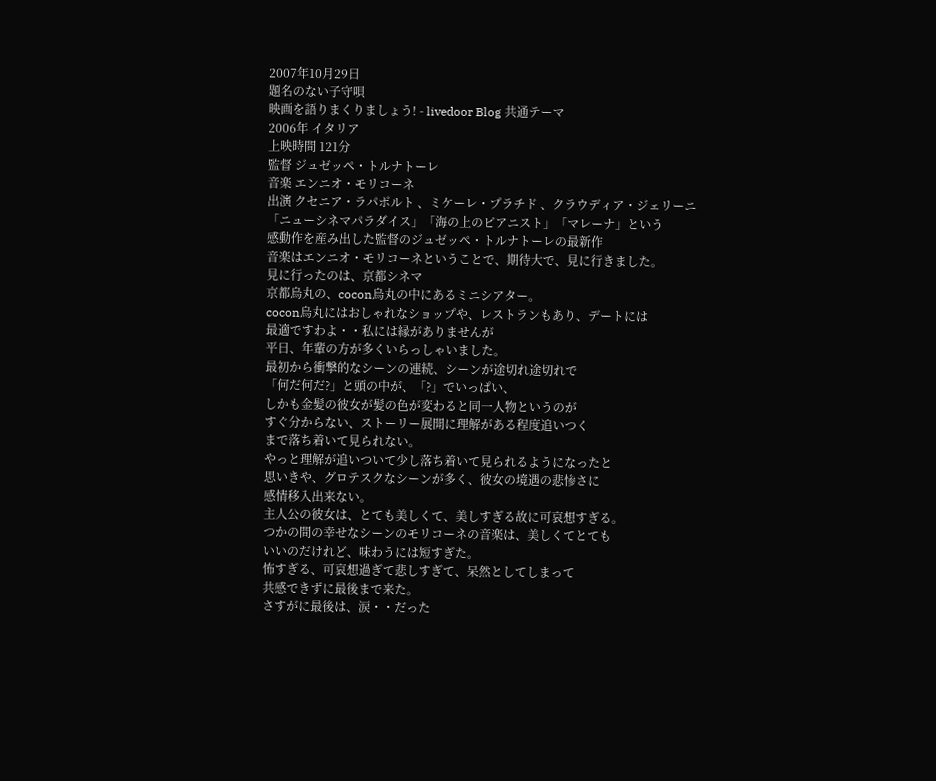2007年10月29日
題名のない子守唄
映画を語りまくりましょう! - livedoor Blog 共通テーマ
2006年 イタリア
上映時間 121分
監督 ジュゼッペ・トルナトーレ
音楽 エンニオ・モリコーネ
出演 クセニア・ラパポルト 、ミケーレ・プラチド 、クラウディア・ジェリーニ
「ニューシネマパラダイス」「海の上のピアニスト」「マレーナ」という
感動作を産み出した監督のジュゼッペ・トルナトーレの最新作
音楽はエンニオ・モリコーネということで、期待大で、見に行きました。
見に行ったのは、京都シネマ
京都烏丸の、cocon烏丸の中にあるミニシアター。
cocon烏丸にはおしゃれなショップや、レストランもあり、デートには
最適ですわよ・・私には縁がありませんが
平日、年輩の方が多くいらっしゃいました。
最初から衝撃的なシーンの連続、シーンが途切れ途切れで
「何だ何だ?」と頭の中が、「?」でいっぱい、
しかも金髪の彼女が髪の色が変わると同一人物というのが
すぐ分からない、ストーリー展開に理解がある程度追いつく
まで落ち着いて見られない。
やっと理解が追いついて少し落ち着いて見られるようになったと
思いきや、グロテスクなシーンが多く、彼女の境遇の悲惨さに
感情移入出来ない。
主人公の彼女は、とても美しくて、美しすぎる故に可哀想すぎる。
つかの間の幸せなシーンのモリコーネの音楽は、美しくてとても
いいのだけれど、味わうには短すぎた。
怖すぎる、可哀想過ぎて悲しすぎて、呆然としてしまって
共感できずに最後まで来た。
さすがに最後は、涙・・だった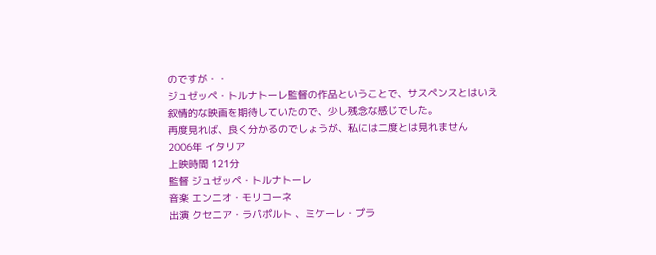のですが・・
ジュゼッペ・トルナトーレ監督の作品ということで、サスペンスとはいえ
叙情的な映画を期待していたので、少し残念な感じでした。
再度見れば、良く分かるのでしょうが、私には二度とは見れません
2006年 イタリア
上映時間 121分
監督 ジュゼッペ・トルナトーレ
音楽 エンニオ・モリコーネ
出演 クセニア・ラパポルト 、ミケーレ・プラ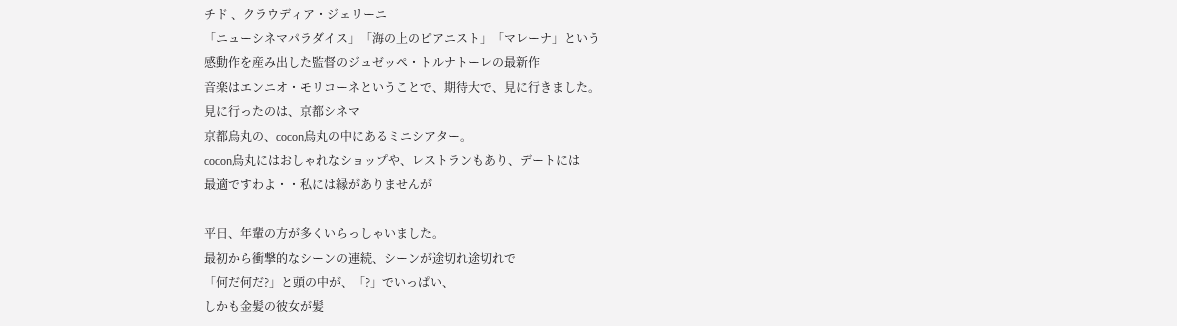チド 、クラウディア・ジェリーニ
「ニューシネマパラダイス」「海の上のピアニスト」「マレーナ」という
感動作を産み出した監督のジュゼッペ・トルナトーレの最新作
音楽はエンニオ・モリコーネということで、期待大で、見に行きました。
見に行ったのは、京都シネマ
京都烏丸の、cocon烏丸の中にあるミニシアター。
cocon烏丸にはおしゃれなショップや、レストランもあり、デートには
最適ですわよ・・私には縁がありませんが

平日、年輩の方が多くいらっしゃいました。
最初から衝撃的なシーンの連続、シーンが途切れ途切れで
「何だ何だ?」と頭の中が、「?」でいっぱい、
しかも金髪の彼女が髪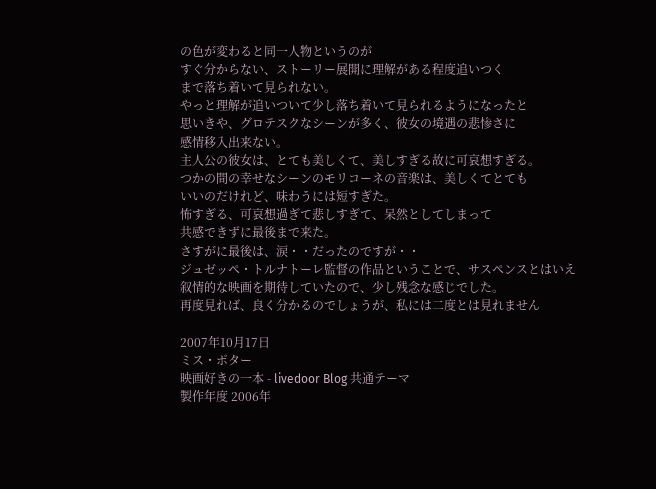の色が変わると同一人物というのが
すぐ分からない、ストーリー展開に理解がある程度追いつく
まで落ち着いて見られない。
やっと理解が追いついて少し落ち着いて見られるようになったと
思いきや、グロテスクなシーンが多く、彼女の境遇の悲惨さに
感情移入出来ない。
主人公の彼女は、とても美しくて、美しすぎる故に可哀想すぎる。
つかの間の幸せなシーンのモリコーネの音楽は、美しくてとても
いいのだけれど、味わうには短すぎた。
怖すぎる、可哀想過ぎて悲しすぎて、呆然としてしまって
共感できずに最後まで来た。
さすがに最後は、涙・・だったのですが・・
ジュゼッペ・トルナトーレ監督の作品ということで、サスペンスとはいえ
叙情的な映画を期待していたので、少し残念な感じでした。
再度見れば、良く分かるのでしょうが、私には二度とは見れません

2007年10月17日
ミス・ポター
映画好きの一本 - livedoor Blog 共通テーマ
製作年度 2006年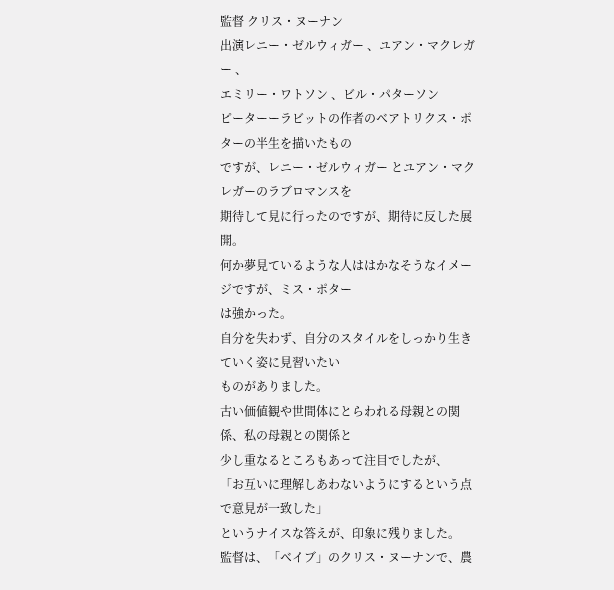監督 クリス・ヌーナン
出演レニー・ゼルウィガー 、ユアン・マクレガー 、
エミリー・ワトソン 、ビル・パターソン
ピーターーラビットの作者のベアトリクス・ポターの半生を描いたもの
ですが、レニー・ゼルウィガー とユアン・マクレガーのラブロマンスを
期待して見に行ったのですが、期待に反した展開。
何か夢見ているような人ははかなそうなイメージですが、ミス・ポター
は強かった。
自分を失わず、自分のスタイルをしっかり生きていく姿に見習いたい
ものがありました。
古い価値観や世間体にとらわれる母親との関係、私の母親との関係と
少し重なるところもあって注目でしたが、
「お互いに理解しあわないようにするという点で意見が一致した」
というナイスな答えが、印象に残りました。
監督は、「ベイブ」のクリス・ヌーナンで、農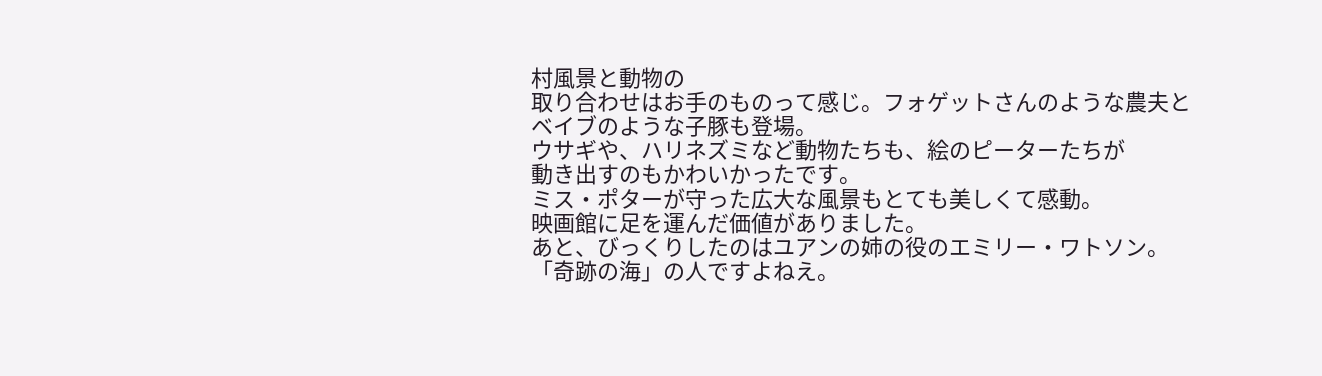村風景と動物の
取り合わせはお手のものって感じ。フォゲットさんのような農夫と
ベイブのような子豚も登場。
ウサギや、ハリネズミなど動物たちも、絵のピーターたちが
動き出すのもかわいかったです。
ミス・ポターが守った広大な風景もとても美しくて感動。
映画館に足を運んだ価値がありました。
あと、びっくりしたのはユアンの姉の役のエミリー・ワトソン。
「奇跡の海」の人ですよねえ。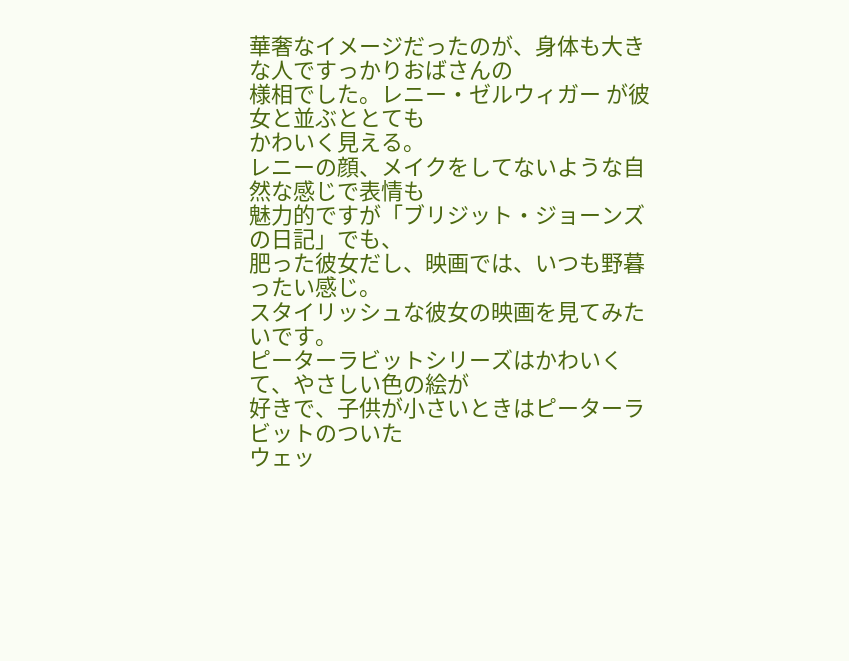華奢なイメージだったのが、身体も大きな人ですっかりおばさんの
様相でした。レニー・ゼルウィガー が彼女と並ぶととても
かわいく見える。
レニーの顔、メイクをしてないような自然な感じで表情も
魅力的ですが「ブリジット・ジョーンズの日記」でも、
肥った彼女だし、映画では、いつも野暮ったい感じ。
スタイリッシュな彼女の映画を見てみたいです。
ピーターラビットシリーズはかわいくて、やさしい色の絵が
好きで、子供が小さいときはピーターラビットのついた
ウェッ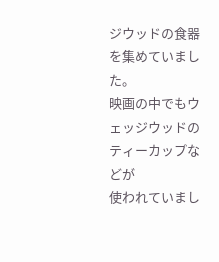ジウッドの食器を集めていました。
映画の中でもウェッジウッドのティーカップなどが
使われていまし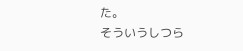た。
そういうしつら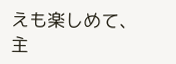えも楽しめて、主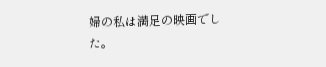婦の私は満足の映画でした。